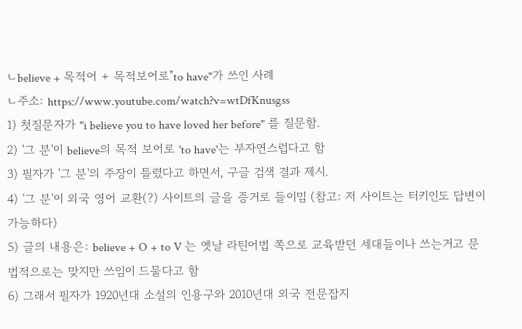ㄴbelieve + 목적어 + 목적보어로"to have"가 쓰인 사례
ㄴ주소: https://www.youtube.com/watch?v=wtDfKnusgss
1) 첫질문자가 "i believe you to have loved her before" 를 질문함.
2) '그 분'이 believe의 목적 보어로 'to have'는 부자연스럽다고 함
3) 필자가 '그 분'의 주장이 틀렸다고 하면서, 구글 검색 결과 제시.
4) '그 분'이 외국 영어 교환(?) 사이트의 글을 증거로 들이밈 (참고: 저 사이트는 터키인도 답변이 가능하다)
5) 글의 내용은: believe + O + to V 는 옛날 라틴어법 쪽으로 교육받던 세대들이나 쓰는거고 문법적으로는 맞지만 쓰임이 드물다고 함
6) 그래서 필자가 1920년대 소설의 인용구와 2010년대 외국 전문잡지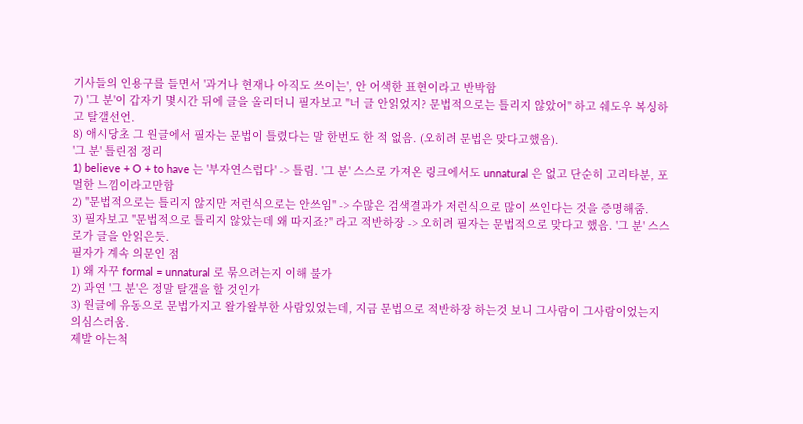기사들의 인용구를 들면서 '과거나 현재나 아직도 쓰이는', 안 어색한 표현이라고 반박함
7) '그 분'이 갑자기 몇시간 뒤에 글을 올리더니 필자보고 "너 글 안읽었지? 문법적으로는 틀리지 않았어" 하고 쉐도우 복싱하고 탈갤선언.
8) 애시당초 그 원글에서 필자는 문법이 틀렸다는 말 한번도 한 적 없음. (오히려 문법은 맞다고했음).
'그 분' 틀린점 정리
1) believe + O + to have 는 '부자연스럽다' -> 틀림. '그 분' 스스로 가져온 링크에서도 unnatural 은 없고 단순히 고리타분, 포멀한 느낌이라고만함
2) "문법적으로는 틀리지 않지만 저런식으로는 안쓰임" -> 수많은 검색결과가 저런식으로 많이 쓰인다는 것을 증명해줌.
3) 필자보고 "문법적으로 틀리지 않았는데 왜 따지죠?" 라고 적반하장 -> 오히려 필자는 문법적으로 맞다고 했음. '그 분' 스스로가 글을 안읽은듯.
필자가 계속 의문인 점
1) 왜 자꾸 formal = unnatural 로 묶으려는지 이해 불가
2) 과연 '그 분'은 정말 탈갤을 할 것인가
3) 원글에 유동으로 문법가지고 왈가왈부한 사람있었는데, 지금 문법으로 적반하장 하는것 보니 그사람이 그사람이었는지 의심스러움.
제발 아는척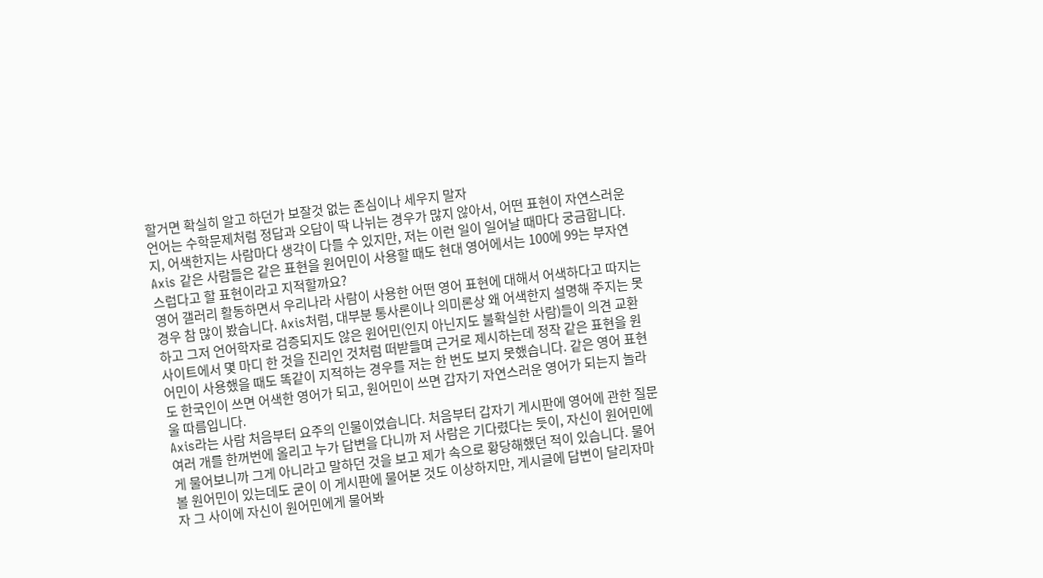할거면 확실히 알고 하던가 보잘것 없는 존심이나 세우지 말자
언어는 수학문제처럼 정답과 오답이 딱 나뉘는 경우가 많지 않아서, 어떤 표현이 자연스러운지, 어색한지는 사람마다 생각이 다를 수 있지만, 저는 이런 일이 일어날 때마다 궁금합니다. Axis 같은 사람들은 같은 표현을 원어민이 사용할 때도 현대 영어에서는 100에 99는 부자연스럽다고 할 표현이라고 지적할까요?
영어 갤러리 활동하면서 우리나라 사람이 사용한 어떤 영어 표현에 대해서 어색하다고 따지는 경우 참 많이 봤습니다. Axis처럼, 대부분 통사론이나 의미론상 왜 어색한지 설명해 주지는 못하고 그저 언어학자로 검증되지도 않은 원어민(인지 아닌지도 불확실한 사람)들이 의견 교환 사이트에서 몇 마디 한 것을 진리인 것처럼 떠받들며 근거로 제시하는데 정작 같은 표현을 원어민이 사용했을 때도 똑같이 지적하는 경우를 저는 한 번도 보지 못했습니다. 같은 영어 표현도 한국인이 쓰면 어색한 영어가 되고, 원어민이 쓰면 갑자기 자연스러운 영어가 되는지 놀라울 따름입니다.
Axis라는 사람 처음부터 요주의 인물이었습니다. 처음부터 갑자기 게시판에 영어에 관한 질문 여러 개를 한꺼번에 올리고 누가 답변을 다니까 저 사람은 기다렸다는 듯이, 자신이 원어민에게 물어보니까 그게 아니라고 말하던 것을 보고 제가 속으로 황당해했던 적이 있습니다. 물어볼 원어민이 있는데도 굳이 이 게시판에 물어본 것도 이상하지만, 게시글에 답변이 달리자마자 그 사이에 자신이 원어민에게 물어봐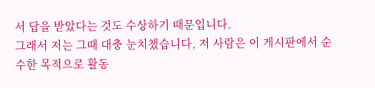서 답을 받았다는 것도 수상하기 때문입니다.
그래서 저는 그때 대충 눈치챘습니다, 저 사람은 이 게시판에서 순수한 목적으로 활동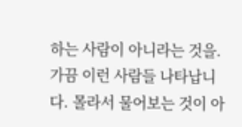하는 사람이 아니라는 것을. 가끔 이런 사람들 나타납니다. 몰라서 물어보는 것이 아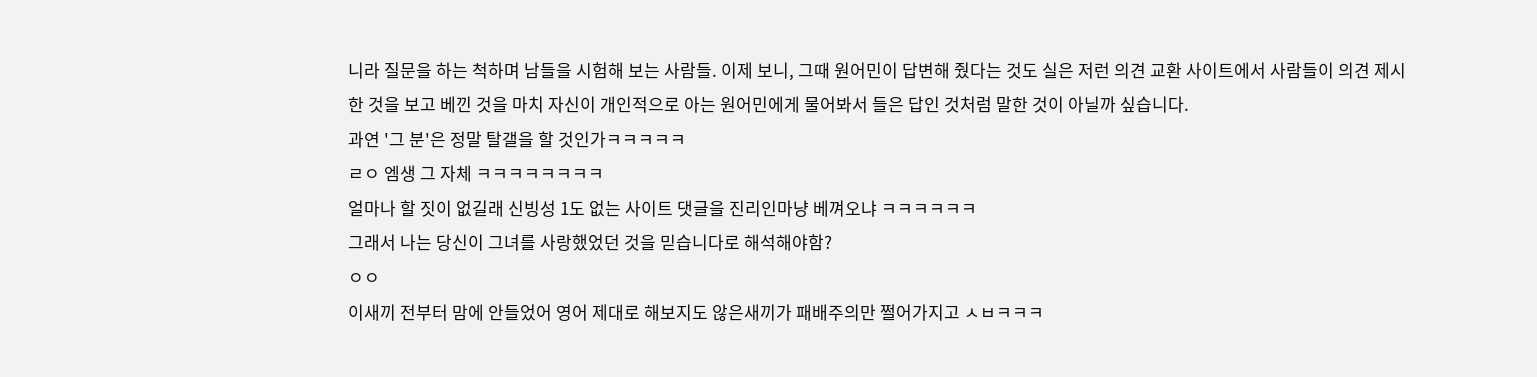니라 질문을 하는 척하며 남들을 시험해 보는 사람들. 이제 보니, 그때 원어민이 답변해 줬다는 것도 실은 저런 의견 교환 사이트에서 사람들이 의견 제시한 것을 보고 베낀 것을 마치 자신이 개인적으로 아는 원어민에게 물어봐서 들은 답인 것처럼 말한 것이 아닐까 싶습니다.
과연 '그 분'은 정말 탈갤을 할 것인가ㅋㅋㅋㅋㅋ
ㄹㅇ 엠생 그 자체 ㅋㅋㅋㅋㅋㅋㅋㅋ
얼마나 할 짓이 없길래 신빙성 1도 없는 사이트 댓글을 진리인마냥 베껴오냐 ㅋㅋㅋㅋㅋㅋ
그래서 나는 당신이 그녀를 사랑했었던 것을 믿습니다로 해석해야함?
ㅇㅇ
이새끼 전부터 맘에 안들었어 영어 제대로 해보지도 않은새끼가 패배주의만 쩔어가지고 ㅅㅂㅋㅋㅋ